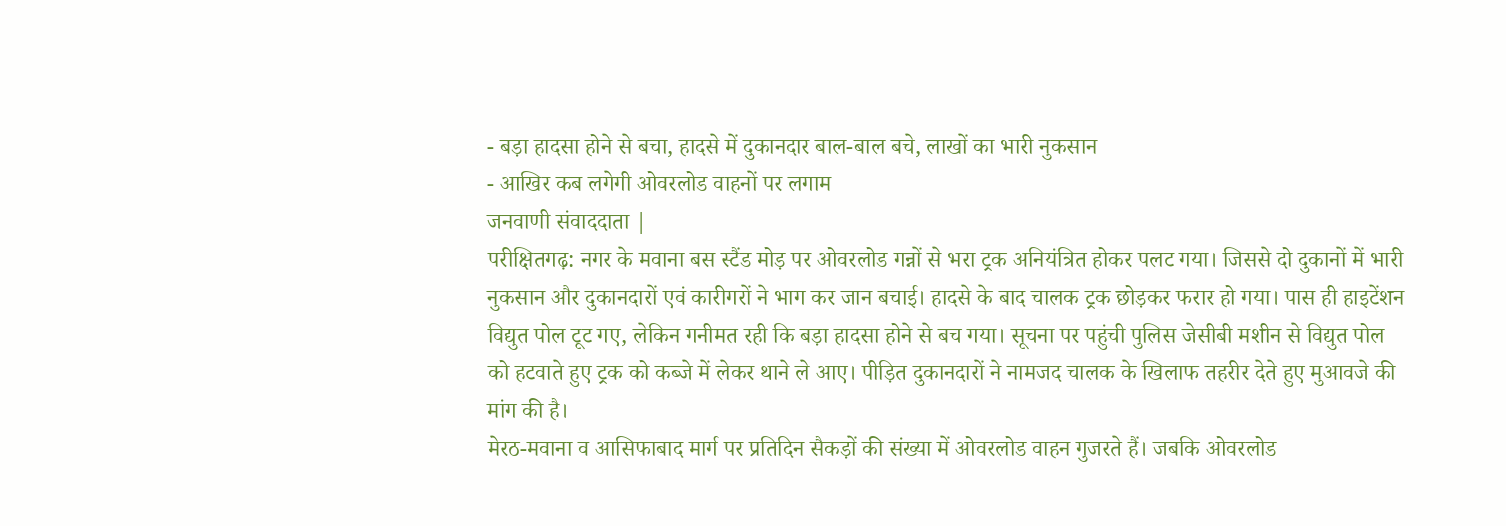- बड़ा हादसा होने से बचा, हादसे में दुकानदार बाल-बाल बचे, लाखों का भारी नुकसान
- आखिर कब लगेगी ओवरलोड वाहनों पर लगाम
जनवाणी संवाददाता |
परीक्षितगढ़: नगर के मवाना बस स्टैंड मोड़ पर ओवरलोड गन्नों से भरा ट्रक अनियंत्रित होकर पलट गया। जिससे दो दुकानों में भारी नुकसान और दुकानदारों एवं कारीगरों ने भाग कर जान बचाई। हादसे के बाद चालक ट्रक छोड़कर फरार हो गया। पास ही हाइटेंशन विद्युत पोल टूट गए, लेकिन गनीमत रही कि बड़ा हादसा होने से बच गया। सूचना पर पहुंची पुलिस जेसीबी मशीन से विद्युत पोल को हटवाते हुए ट्रक को कब्जे में लेकर थाने ले आए। पीड़ित दुकानदारों ने नामजद चालक के खिलाफ तहरीर देते हुए मुआवजे की मांग की है।
मेरठ-मवाना व आसिफाबाद मार्ग पर प्रतिदिन सैकड़ों की संख्या में ओवरलोड वाहन गुजरते हैं। जबकि ओवरलोड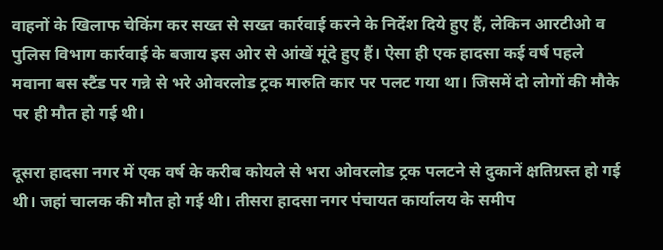वाहनों के खिलाफ चेकिंग कर सख्त से सख्त कार्रवाई करने के निर्देश दिये हुए हैं, लेकिन आरटीओ व पुलिस विभाग कार्रवाई के बजाय इस ओर से आंखें मूंदे हुए हैं। ऐसा ही एक हादसा कई वर्ष पहले मवाना बस स्टैंड पर गन्ने से भरे ओवरलोड ट्रक मारुति कार पर पलट गया था। जिसमें दो लोगों की मौके पर ही मौत हो गई थी।

दूसरा हादसा नगर में एक वर्ष के करीब कोयले से भरा ओवरलोड ट्रक पलटने से दुकानें क्षतिग्रस्त हो गई थी। जहां चालक की मौत हो गई थी। तीसरा हादसा नगर पंचायत कार्यालय के समीप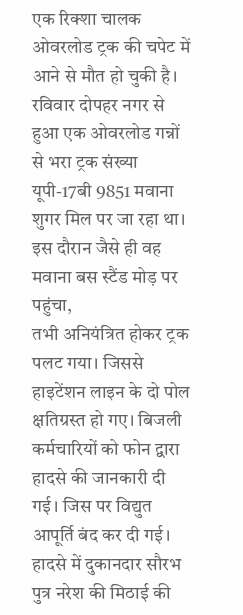एक रिक्शा चालक ओवरलोड ट्रक की चपेट में आने से मौत हो चुकी है। रविवार दोपहर नगर से हुआ एक ओवरलोड गन्नों से भरा ट्रक संख्या यूपी-17बी 9851 मवाना शुगर मिल पर जा रहा था। इस दौरान जैसे ही वह मवाना बस स्टैंड मोड़ पर पहुंचा,
तभी अनियंत्रित होकर ट्रक पलट गया। जिससे हाइटेंशन लाइन के दो पोल क्षतिग्रस्त हो गए। बिजली कर्मचारियों को फोन द्वारा हादसे की जानकारी दी गई। जिस पर विद्युत आपूर्ति बंद कर दी गई। हादसे में दुकानदार सौरभ पुत्र नरेश की मिठाई की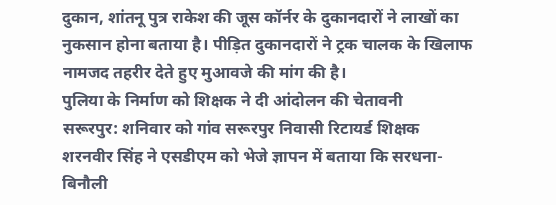दुकान, शांतनू पुत्र राकेश की जूस कॉर्नर के दुकानदारों ने लाखों का नुकसान होना बताया है। पीड़ित दुकानदारों ने ट्रक चालक के खिलाफ नामजद तहरीर देते हुए मुआवजे की मांग की है।
पुलिया के निर्माण को शिक्षक ने दी आंदोलन की चेतावनी
सरूरपुर: शनिवार को गांव सरूरपुर निवासी रिटायर्ड शिक्षक शरनवीर सिंह ने एसडीएम को भेजे ज्ञापन में बताया कि सरधना-बिनौली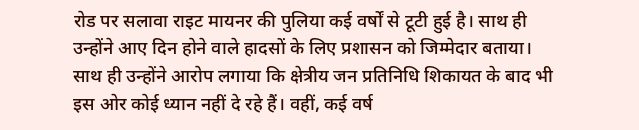रोड पर सलावा राइट मायनर की पुलिया कई वर्षों से टूटी हुई है। साथ ही उन्होंने आए दिन होने वाले हादसों के लिए प्रशासन को जिम्मेदार बताया। साथ ही उन्होंने आरोप लगाया कि क्षेत्रीय जन प्रतिनिधि शिकायत के बाद भी इस ओर कोई ध्यान नहीं दे रहे हैं। वहीं, कई वर्ष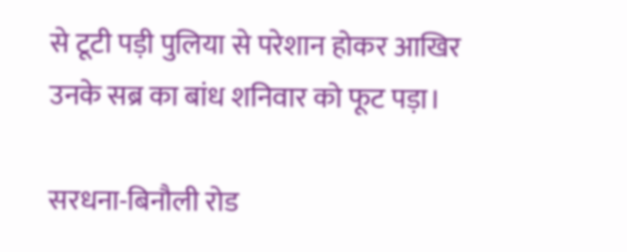से टूटी पड़ी पुलिया से परेशान होकर आखिर उनके सब्र का बांध शनिवार को फूट पड़ा।

सरधना-बिनौली रोड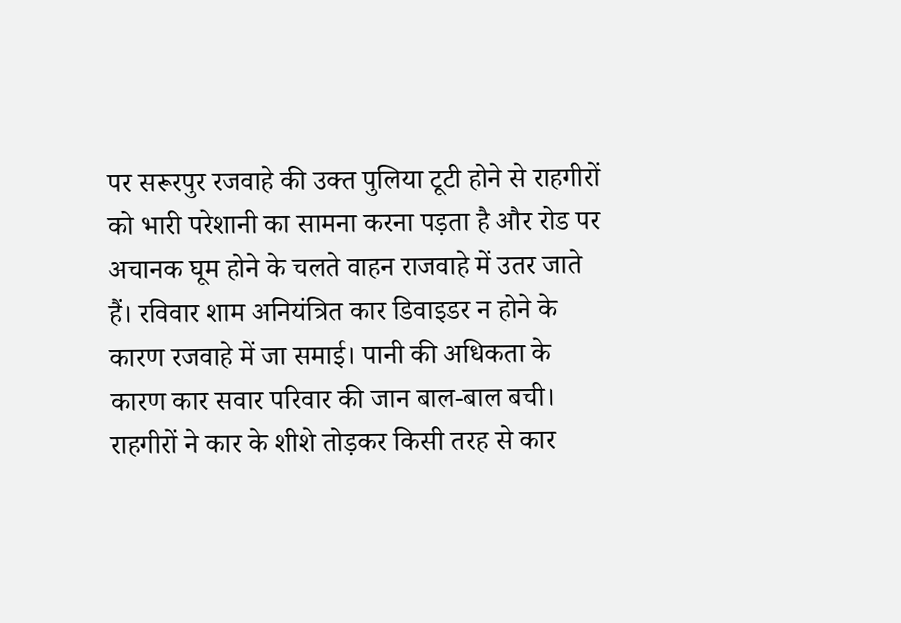पर सरूरपुर रजवाहे की उक्त पुलिया टूटी होने से राहगीरों को भारी परेशानी का सामना करना पड़ता है और रोड पर अचानक घूम होने के चलते वाहन राजवाहे में उतर जाते हैं। रविवार शाम अनियंत्रित कार डिवाइडर न होने के कारण रजवाहे में जा समाई। पानी की अधिकता के कारण कार सवार परिवार की जान बाल-बाल बची। राहगीरों ने कार के शीशे तोड़कर किसी तरह से कार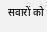सवारों को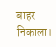बाहर निकाला।